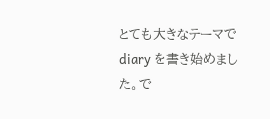とても大きなテーマで diary を書き始めました。で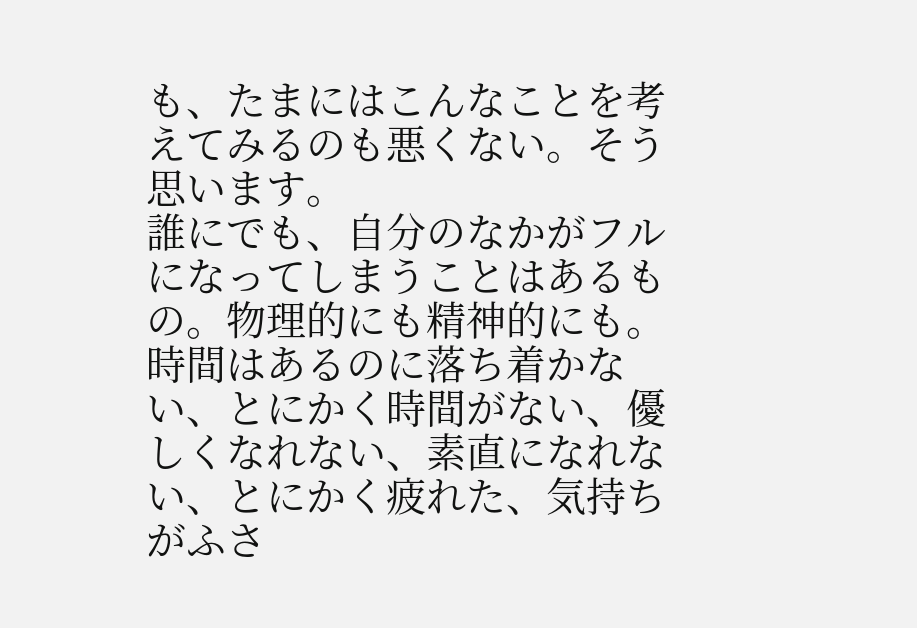も、たまにはこんなことを考えてみるのも悪くない。そう思います。
誰にでも、自分のなかがフルになってしまうことはあるもの。物理的にも精神的にも。時間はあるのに落ち着かない、とにかく時間がない、優しくなれない、素直になれない、とにかく疲れた、気持ちがふさ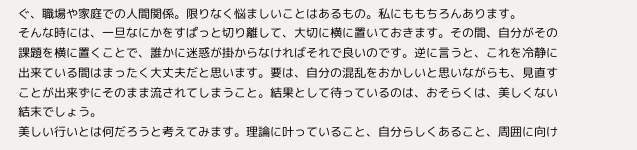ぐ、職場や家庭での人間関係。限りなく悩ましいことはあるもの。私にももちろんあります。
そんな時には、一旦なにかをすぱっと切り離して、大切に横に置いておきます。その間、自分がその課題を横に置くことで、誰かに迷惑が掛からなければそれで良いのです。逆に言うと、これを冷静に出来ている間はまったく大丈夫だと思います。要は、自分の混乱をおかしいと思いながらも、見直すことが出来ずにそのまま流されてしまうこと。結果として待っているのは、おそらくは、美しくない結末でしょう。
美しい行いとは何だろうと考えてみます。理論に叶っていること、自分らしくあること、周囲に向け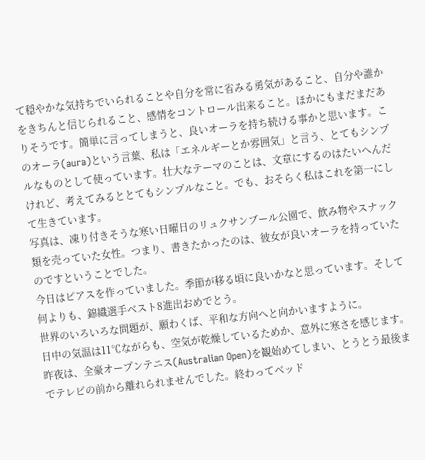て穏やかな気持ちでいられることや自分を常に省みる勇気があること、自分や誰かをきちんと信じられること、感情をコントロール出来ること。ほかにもまだまだありそうです。簡単に言ってしまうと、良いオーラを持ち続ける事かと思います。このオーラ(aura)という言葉、私は「エネルギーとか雰囲気」と言う、とてもシンプルなものとして使っています。壮大なテーマのことは、文章にするのはたいへんだけれど、考えてみるととてもシンプルなこと。でも、おそらく私はこれを第一にして生きています。
写真は、凍り付きそうな寒い日曜日のリュクサンブール公園で、飲み物やスナック類を売っていた女性。つまり、書きたかったのは、彼女が良いオーラを持っていたのですということでした。
今日はピアスを作っていました。季節が移る頃に良いかなと思っています。そして何よりも、錦織選手ベスト8進出おめでとう。
世界のいろいろな問題が、願わくば、平和な方向へと向かいますように。
日中の気温は11℃ながらも、空気が乾燥しているためか、意外に寒さを感じます。
昨夜は、全豪オープンテニス(Australian Open)を観始めてしまい、とうとう最後までテレビの前から離れられませんでした。終わってベッド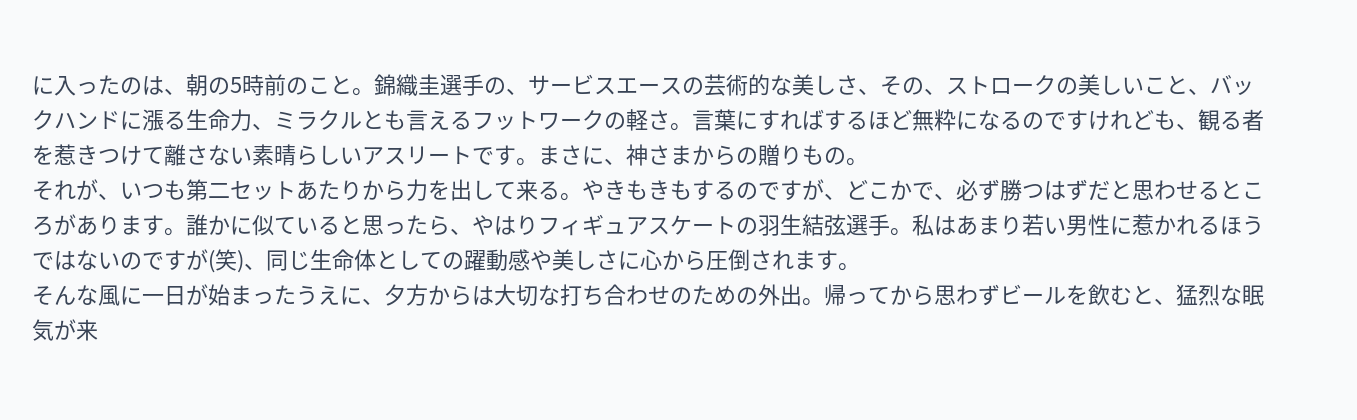に入ったのは、朝の5時前のこと。錦織圭選手の、サービスエースの芸術的な美しさ、その、ストロークの美しいこと、バックハンドに漲る生命力、ミラクルとも言えるフットワークの軽さ。言葉にすればするほど無粋になるのですけれども、観る者を惹きつけて離さない素晴らしいアスリートです。まさに、神さまからの贈りもの。
それが、いつも第二セットあたりから力を出して来る。やきもきもするのですが、どこかで、必ず勝つはずだと思わせるところがあります。誰かに似ていると思ったら、やはりフィギュアスケートの羽生結弦選手。私はあまり若い男性に惹かれるほうではないのですが(笑)、同じ生命体としての躍動感や美しさに心から圧倒されます。
そんな風に一日が始まったうえに、夕方からは大切な打ち合わせのための外出。帰ってから思わずビールを飲むと、猛烈な眠気が来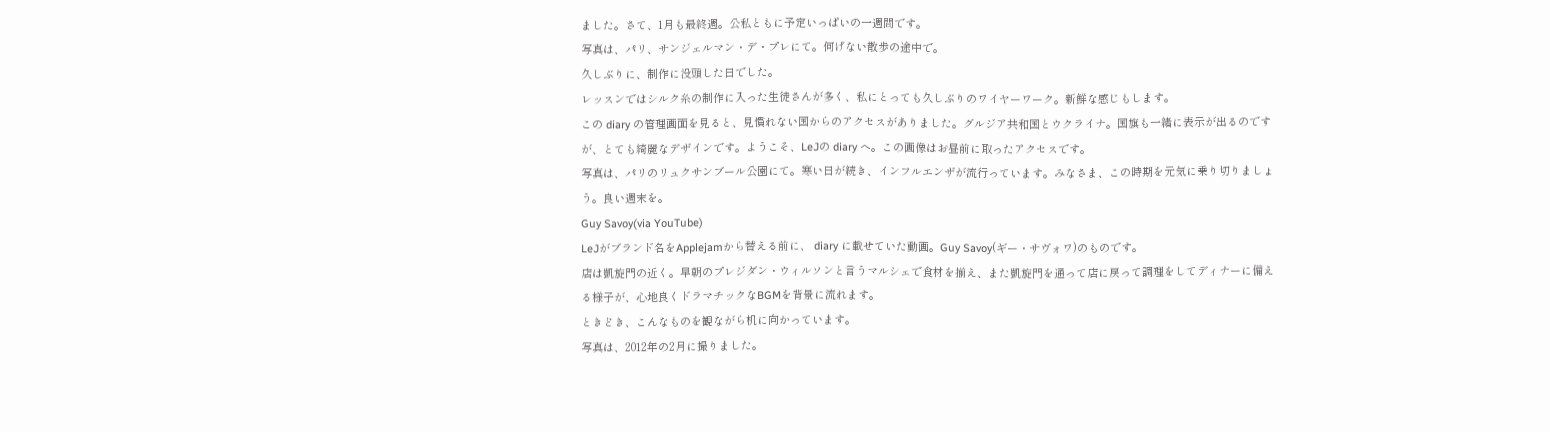ました。さて、1月も最終週。公私ともに予定いっぱいの一週間です。
写真は、パリ、サンジェルマン・デ・プレにて。何げない散歩の途中で。
久しぶりに、制作に没頭した日でした。
レッスンではシルク糸の制作に入った生徒さんが多く、私にとっても久しぶりのワイヤーワーク。新鮮な感じもします。
この diary の管理画面を見ると、見慣れない国からのアクセスがありました。グルジア共和国とウクライナ。国旗も一緒に表示が出るのですが、とても綺麗なデザインです。ようこそ、LeJの diary へ。この画像はお昼前に取ったアクセスです。
写真は、パリのリュクサンブール公園にて。寒い日が続き、インフルエンザが流行っています。みなさま、この時期を元気に乗り切りましょう。良い週末を。
Guy Savoy(via YouTube)
LeJがブランド名をApplejamから替える前に、 diary に載せていた動画。Guy Savoy(ギー・サヴォワ)のものです。
店は凱旋門の近く。早朝のプレジダン・ウィルソンと言うマルシェで食材を揃え、また凱旋門を通って店に戻って調理をしてディナーに備える様子が、心地良くドラマチックなBGMを背景に流れます。
ときどき、こんなものを観ながら机に向かっています。
写真は、2012年の2月に撮りました。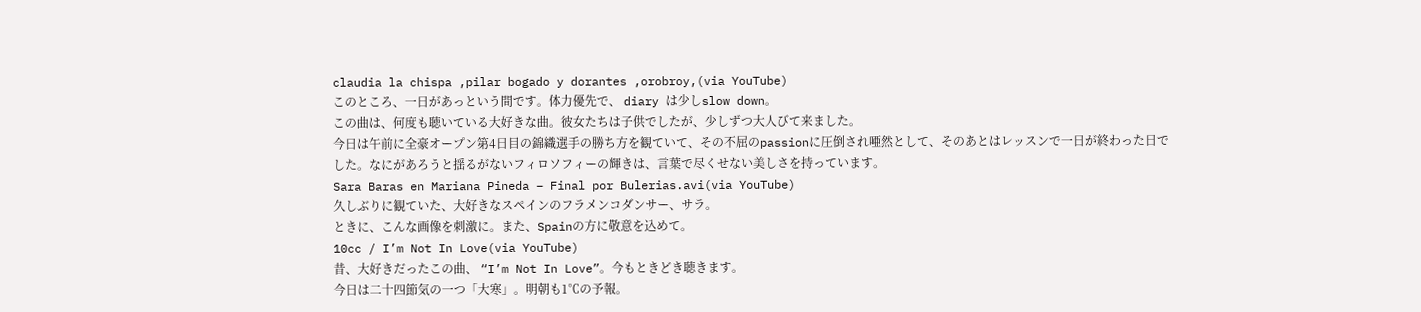claudia la chispa ,pilar bogado y dorantes ,orobroy,(via YouTube)
このところ、一日があっという間です。体力優先で、 diary は少しslow down。
この曲は、何度も聴いている大好きな曲。彼女たちは子供でしたが、少しずつ大人びて来ました。
今日は午前に全豪オープン第4日目の錦織選手の勝ち方を観ていて、その不屈のpassionに圧倒され唖然として、そのあとはレッスンで一日が終わった日でした。なにがあろうと揺るがないフィロソフィーの輝きは、言葉で尽くせない美しさを持っています。
Sara Baras en Mariana Pineda – Final por Bulerias.avi(via YouTube)
久しぶりに観ていた、大好きなスペインのフラメンコダンサー、サラ。
ときに、こんな画像を刺激に。また、Spainの方に敬意を込めて。
10cc / I’m Not In Love(via YouTube)
昔、大好きだったこの曲、 “I’m Not In Love”。今もときどき聴きます。
今日は二十四節気の一つ「大寒」。明朝も1℃の予報。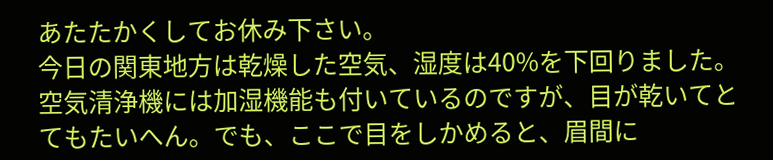あたたかくしてお休み下さい。
今日の関東地方は乾燥した空気、湿度は40%を下回りました。
空気清浄機には加湿機能も付いているのですが、目が乾いてとてもたいへん。でも、ここで目をしかめると、眉間に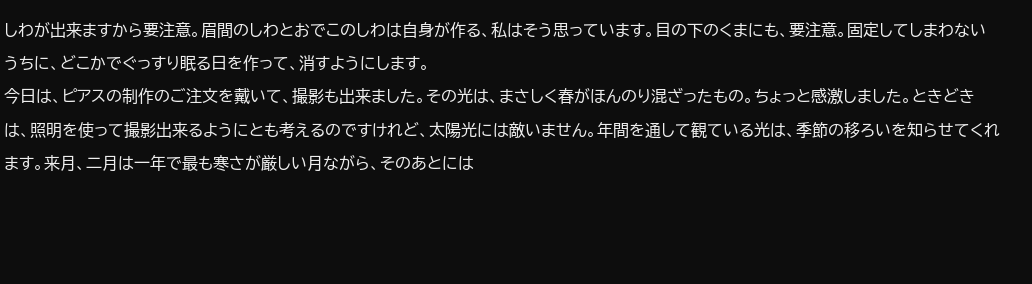しわが出来ますから要注意。眉間のしわとおでこのしわは自身が作る、私はそう思っています。目の下のくまにも、要注意。固定してしまわないうちに、どこかでぐっすり眠る日を作って、消すようにします。
今日は、ピアスの制作のご注文を戴いて、撮影も出来ました。その光は、まさしく春がほんのり混ざったもの。ちょっと感激しました。ときどきは、照明を使って撮影出来るようにとも考えるのですけれど、太陽光には敵いません。年間を通して観ている光は、季節の移ろいを知らせてくれます。来月、二月は一年で最も寒さが厳しい月ながら、そのあとには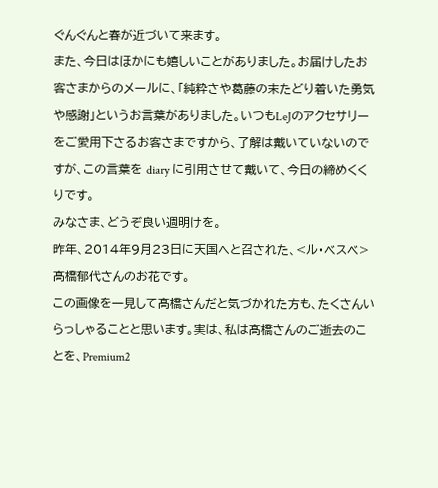ぐんぐんと春が近づいて来ます。
また、今日はほかにも嬉しいことがありました。お届けしたお客さまからのメールに、「純粋さや葛藤の末たどり着いた勇気や感謝」というお言葉がありました。いつもLeJのアクセサリーをご愛用下さるお客さまですから、了解は戴いていないのですが、この言葉を diary に引用させて戴いて、今日の締めくくりです。
みなさま、どうぞ良い週明けを。
昨年、2014年9月23日に天国へと召された、<ル・ベスベ> 髙橋郁代さんのお花です。
この画像を一見して髙橋さんだと気づかれた方も、たくさんいらっしゃることと思います。実は、私は髙橋さんのご逝去のことを、Premium2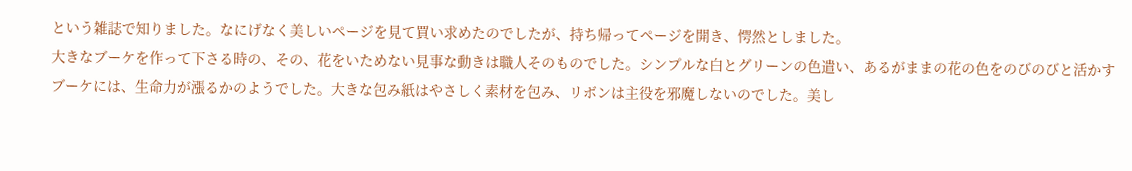という雑誌で知りました。なにげなく美しいページを見て買い求めたのでしたが、持ち帰ってページを開き、愕然としました。
大きなブーケを作って下さる時の、その、花をいためない見事な動きは職人そのものでした。シンプルな白とグリーンの色遣い、あるがままの花の色をのびのびと活かすブーケには、生命力が漲るかのようでした。大きな包み紙はやさしく素材を包み、リボンは主役を邪魔しないのでした。美し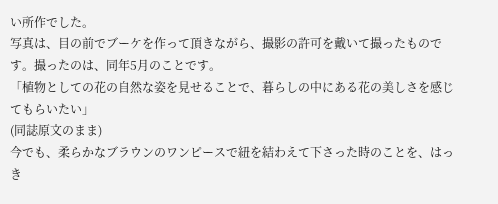い所作でした。
写真は、目の前でブーケを作って頂きながら、撮影の許可を戴いて撮ったものです。撮ったのは、同年5月のことです。
「植物としての花の自然な姿を見せることで、暮らしの中にある花の美しさを感じてもらいたい」
(同誌原文のまま)
今でも、柔らかなブラウンのワンピースで紐を結わえて下さった時のことを、はっき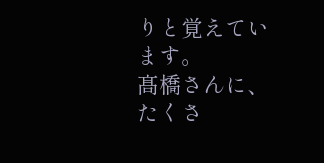りと覚えています。
髙橋さんに、たくさ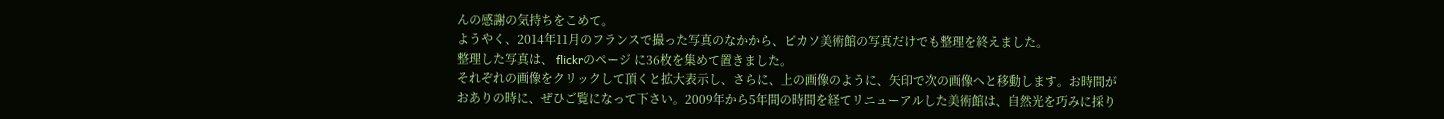んの感謝の気持ちをこめて。
ようやく、2014年11月のフランスで撮った写真のなかから、ピカソ美術館の写真だけでも整理を終えました。
整理した写真は、 flickrのページ に36枚を集めて置きました。
それぞれの画像をクリックして頂くと拡大表示し、さらに、上の画像のように、矢印で次の画像へと移動します。お時間がおありの時に、ぜひご覧になって下さい。2009年から5年間の時間を経てリニューアルした美術館は、自然光を巧みに採り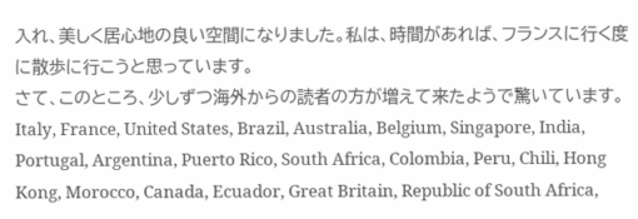入れ、美しく居心地の良い空間になりました。私は、時間があれば、フランスに行く度に散歩に行こうと思っています。
さて、このところ、少しずつ海外からの読者の方が増えて来たようで驚いています。Italy, France, United States, Brazil, Australia, Belgium, Singapore, India, Portugal, Argentina, Puerto Rico, South Africa, Colombia, Peru, Chili, Hong Kong, Morocco, Canada, Ecuador, Great Britain, Republic of South Africa,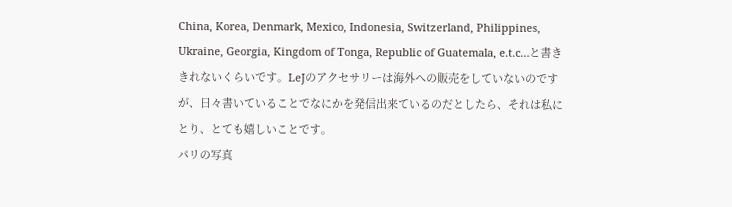China, Korea, Denmark, Mexico, Indonesia, Switzerland, Philippines, Ukraine, Georgia, Kingdom of Tonga, Republic of Guatemala, e.t.c…と書ききれないくらいです。LeJのアクセサリーは海外への販売をしていないのですが、日々書いていることでなにかを発信出来ているのだとしたら、それは私にとり、とても嬉しいことです。
パリの写真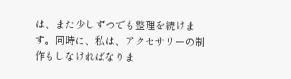は、また少しずつでも整理を続けます。同時に、私は、アクセサリーの制作もしなければなりま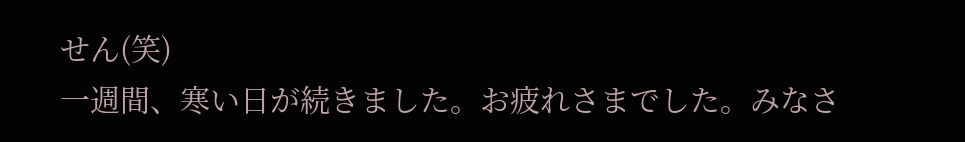せん(笑)
一週間、寒い日が続きました。お疲れさまでした。みなさ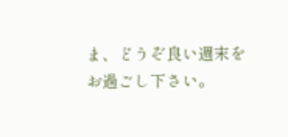ま、どうぞ良い週末をお過ごし下さい。